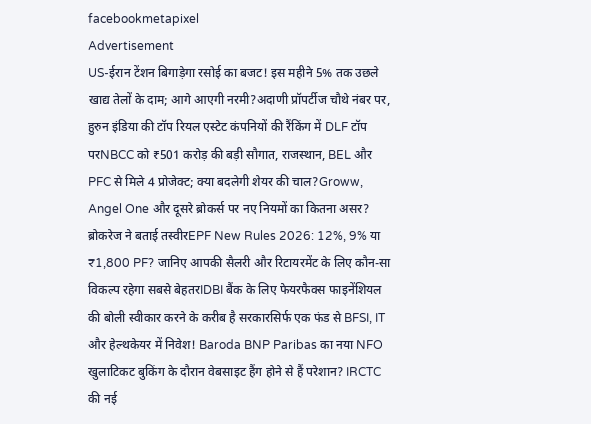facebookmetapixel
Advertisement
US-ईरान टेंशन बिगाड़ेगा रसोई का बजट! इस महीने 5% तक उछले खाद्य तेलों के दाम; आगे आएगी नरमी?अदाणी प्रॉपर्टीज चौथे नंबर पर, हुरुन इंडिया की टॉप रियल एस्टेट कंपनियों की रैंकिंग में DLF टॉप परNBCC को ₹501 करोड़ की बड़ी सौगात, राजस्थान, BEL और PFC से मिले 4 प्रोजेक्ट; क्या बदलेगी शेयर की चाल?Groww, Angel One और दूसरे ब्रोकर्स पर नए नियमों का कितना असर? ब्रोकरेज ने बताई तस्वीरEPF New Rules 2026: 12%, 9% या ₹1,800 PF? जानिए आपकी सैलरी और रिटायरमेंट के लिए कौन-सा विकल्प रहेगा सबसे बेहतरIDBI बैंक के लिए फेयरफैक्स फाइनेंशियल की बोली स्वीकार करने के करीब है सरकारसिर्फ एक फंड से BFSI, IT और हेल्थकेयर में निवेश! Baroda BNP Paribas का नया NFO खुलाटिकट बुकिंग के दौरान वेबसाइट हैंग होने से हैं परेशान? IRCTC की नई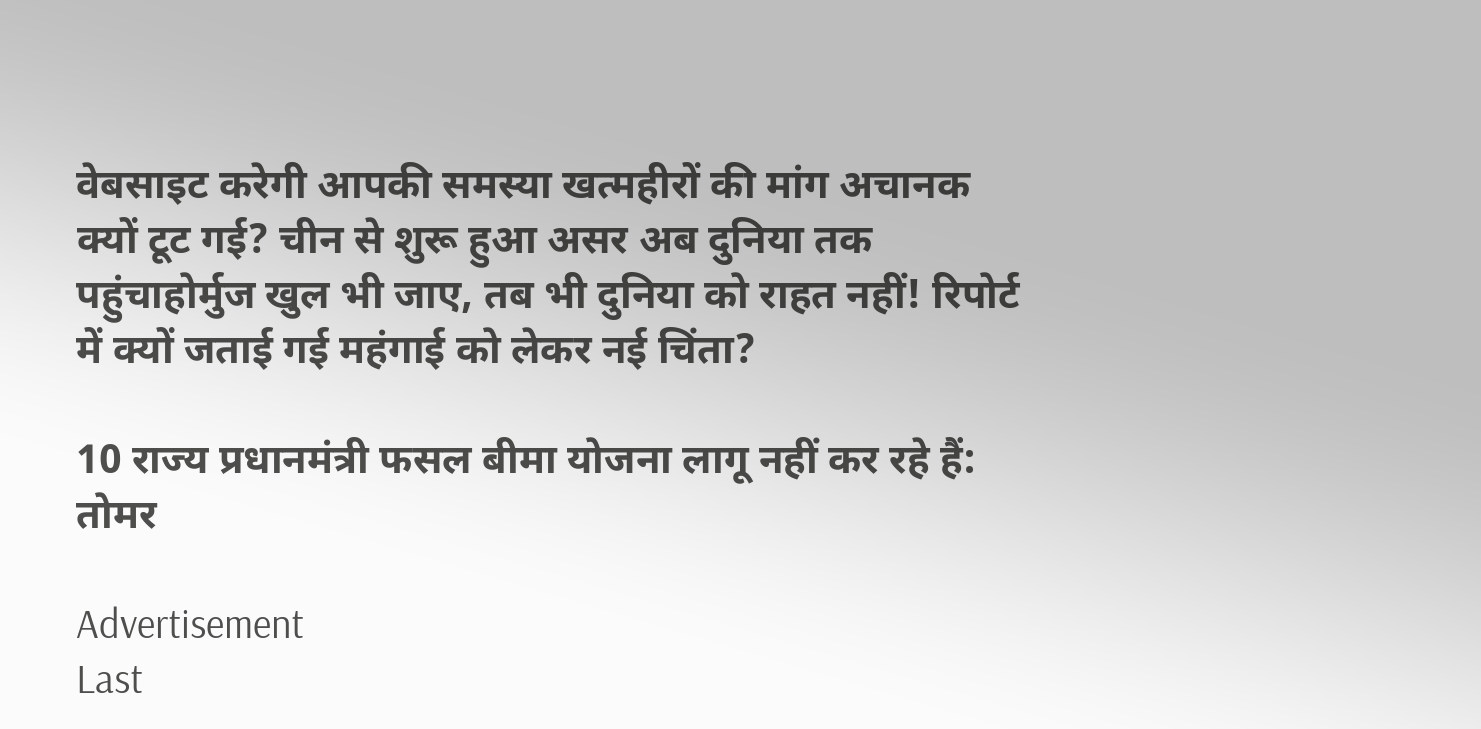वेबसाइट करेगी आपकी समस्या खत्महीरों की मांग अचानक क्यों टूट गई? चीन से शुरू हुआ असर अब दुनिया तक पहुंचाहोर्मुज खुल भी जाए, तब भी दुनिया को राहत नहीं! रिपोर्ट में क्यों जताई गई महंगाई को लेकर नई चिंता?

10 राज्य प्रधानमंत्री फसल बीमा योजना लागू नहीं कर रहे हैं: तोमर

Advertisement
Last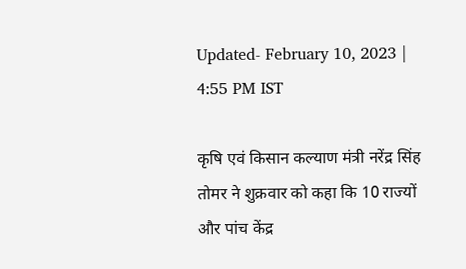Updated- February 10, 2023 | 4:55 PM IST

कृषि एवं किसान कल्याण मंत्री नरेंद्र सिंह तोमर ने शुक्रवार को कहा कि 10 राज्यों और पांच केंद्र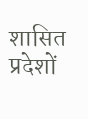शासित प्रदेशों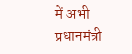में अभी प्रधानमंत्री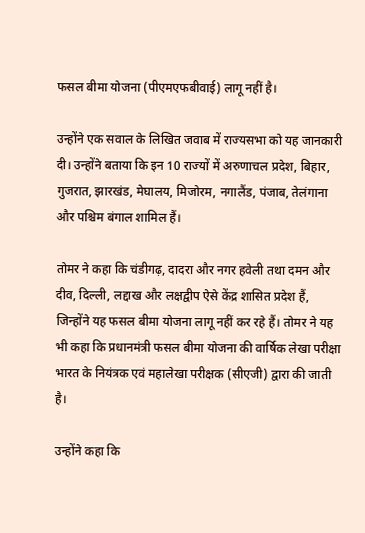फसल बीमा योजना (पीएमएफबीवाई) लागू नहीं है।

उन्होंने एक सवाल के लिखित जवाब में राज्यसभा को यह जानकारी दी। उन्होंने बताया कि इन 10 राज्यों में अरुणाचल प्रदेश, बिहार, गुजरात, झारखंड, मेघालय, मिजोरम, नगालैंड, पंजाब, तेलंगाना और पश्चिम बंगाल शामिल हैं।

तोमर ने कहा कि चंडीगढ़, दादरा और नगर हवेली तथा दमन और दीव, दिल्ली, लद्दाख और लक्षद्वीप ऐसे केंद्र शासित प्रदेश हैं, जिन्होंने यह फसल बीमा योजना लागू नहीं कर रहे हैं। तोमर ने यह भी कहा कि प्रधानमंत्री फसल बीमा योजना की वार्षिक लेखा परीक्षा भारत के नियंत्रक एवं महालेखा परीक्षक (सीएजी) द्वारा की जाती है।

उन्होंने कहा कि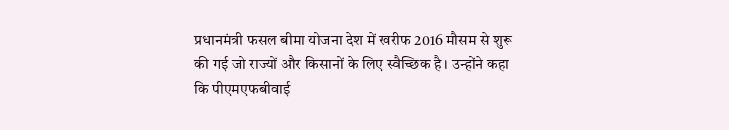प्रधानमंत्री फसल बीमा योजना देश में खरीफ 2016 मौसम से शुरू की गई जो राज्यों और किसानों के लिए स्वैच्छिक है। उन्होंने कहा कि पीएमएफबीवाई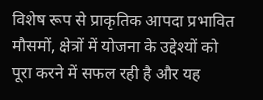विशेष रूप से प्राकृतिक आपदा प्रभावित मौसमों, क्षेत्रों में योजना के उद्देश्यों को पूरा करने में सफल रही है और यह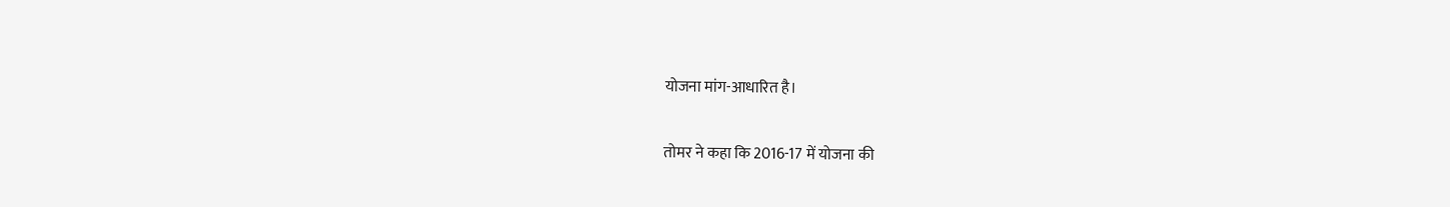योजना मांग-आधारित है।

तोमर ने कहा कि 2016-17 में योजना की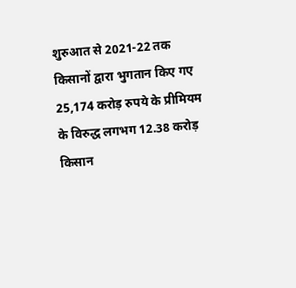शुरुआत से 2021-22 तक किसानों द्वारा भुगतान किए गए 25,174 करोड़ रुपये के प्रीमियम के विरुद्ध लगभग 12.38 करोड़ किसान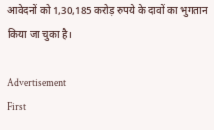आवेदनों को 1,30,185 करोड़ रुपये के दावों का भुगतान किया जा चुका है।

Advertisement
First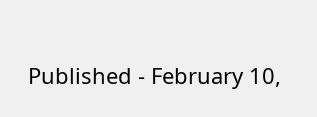Published - February 10,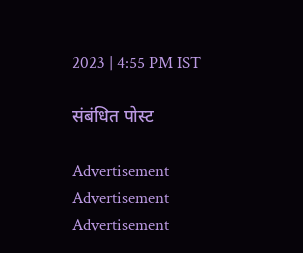2023 | 4:55 PM IST

संबंधित पोस्ट

Advertisement
Advertisement
Advertisement